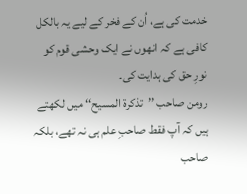خدمت کی ہے، اُن کے فخر کے لیے یہ بالکل کافی ہے کہ انھوں نے ایک وحشی قوم کو نورِ حق کی ہدایت کی۔
رومن صاحب ’’تذکرۃ المسیح‘‘ میں لکھتے ہیں کہ آپ فقط صاحبِ علم ہی نہ تھے، بلکہ صاحب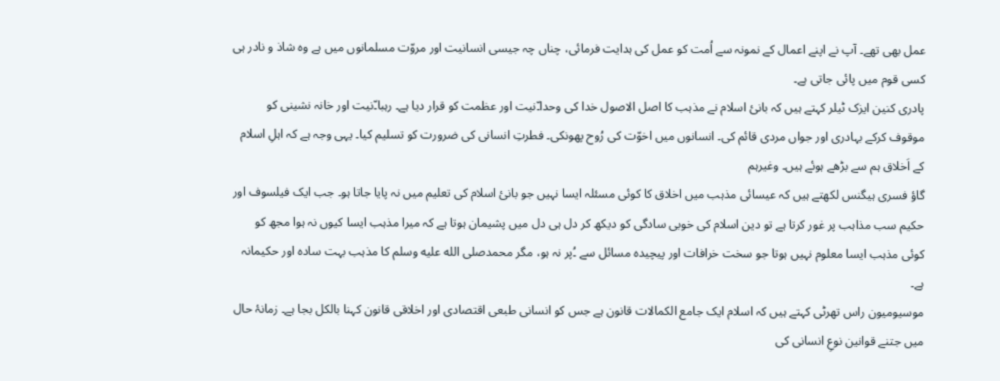عمل بھی تھے۔ آپ نے اپنے اعمال کے نمونہ سے اُمت کو عمل کی ہدایت فرمائی، چناں چہ جیسی انسانیت اور مروّت مسلمانوں میں ہے وہ شاذ و نادر ہی کسی قوم میں پائی جاتی ہے۔
پادری کنین ایزک ٹیلر کہتے ہیں کہ بانیٔ اسلام نے مذہب کا اصل الاصول خدا کی وحدا۔ّنیت اور عظمت کو قرار دیا ہے۔ رہبا۔ّنیت اور خانہ نشینی کو موقوف کرکے بہادری اور جواں مردی قائم کی۔ انسانوں میں اخوّت کی رُوح پھونکی۔ فطرتِ انسانی کی ضرورت کو تسلیم کیا۔ یہی وجہ ہے کہ اہلِ اسلام کے اَخلاق ہم سے بڑھے ہوئے ہیں۔ وغیرہم
گاؤ فسری ہیگنس لکھتے ہیں کہ عیسائی مذہب میں اخلاق کا کوئی مسئلہ ایسا نہیں جو بانیٔ اسلام کی تعلیم میں نہ پایا جاتا ہو۔ جب ایک فیلسوف اور حکیم سب مذاہب پر غور کرتا ہے تو دین اسلام کی خوبی سادگی کو دیکھ کر دل ہی دل میں پشیمان ہوتا ہے کہ میرا مذہب ایسا کیوں نہ ہوا مجھ کو کوئی مذہب ایسا معلوم نہیں ہوتا جو سخت خرافات اور پیچیدہ مسائل سے ۔ُپر نہ ہو، مگر محمدصلى الله عليه وسلم کا مذہب بہت سادہ اور حکیمانہ ہے۔
موسیومیون راس تھرٹی کہتے ہیں کہ اسلام ایک جامع الکمالات قانون ہے جس کو انسانی طبعی اقتصادی اور اخلاقی قانون کہنا بالکل بجا ہے۔ زمانۂ حال میں جتنے قوانین نوعِ انسانی کی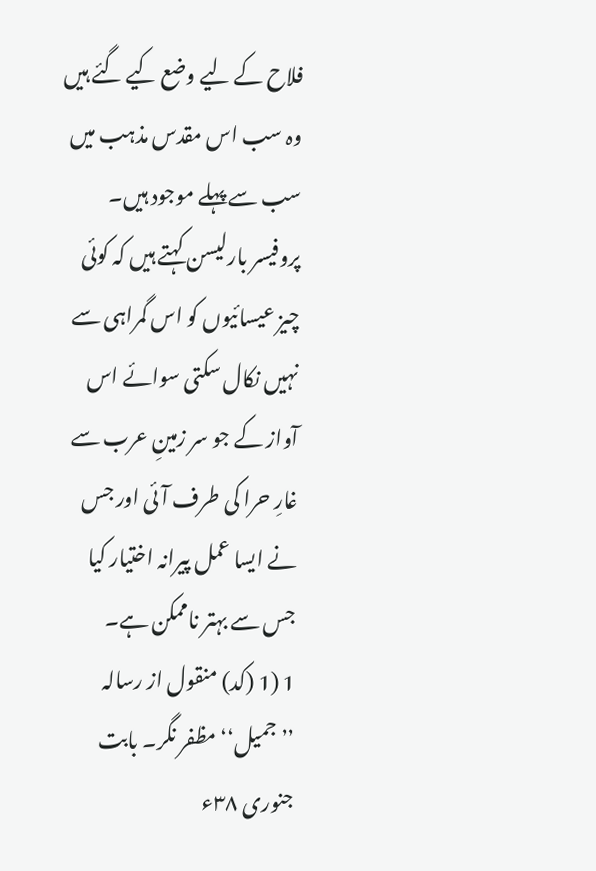فلاح کے لیے وضع کیے گئے ہیں وہ سب اس مقدس مذہب میں سب سے پہلے موجود ہیں۔
پروفیسر بارلیسن کہتے ہیں کہ کوئی چیز عیسائیوں کو اس گمراہی سے نہیں نکال سکتی سوائے اس آواز کے جو سر زمینِ عرب سے غارِ حرا کی طرف آئی اور جس نے ایسا عمل پیرانہ اختیار کیا جس سے بہتر ناممکن ہے۔
1 (1 (کد) منقول از رسالہ ’’جمیل‘‘ مظفر نگر۔ بابت جنوری ۳۸ء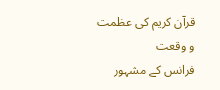قرآن کریم کی عظمت و وقعت
فرانس کے مشہور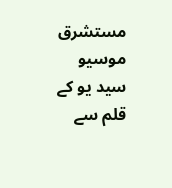مستشرق موسیو سید یو کے قلم سے